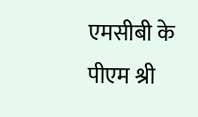एमसीबी के पीएम श्री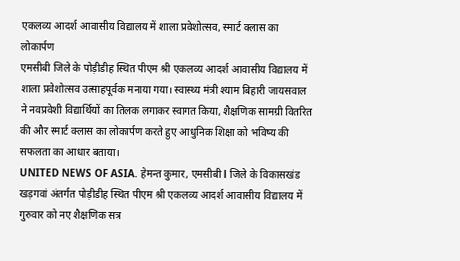एकलव्य आदर्श आवासीय विद्यालय में शाला प्रवेशोत्सव, स्मार्ट क्लास का लोकार्पण
एमसीबी जिले के पोड़ीडीह स्थित पीएम श्री एकलव्य आदर्श आवासीय विद्यालय में शाला प्रवेशोत्सव उत्साहपूर्वक मनाया गया। स्वास्थ्य मंत्री श्याम बिहारी जायसवाल ने नवप्रवेशी विद्यार्थियों का तिलक लगाकर स्वागत किया, शैक्षणिक सामग्री वितरित की और स्मार्ट क्लास का लोकार्पण करते हुए आधुनिक शिक्षा को भविष्य की सफलता का आधार बताया।
UNITED NEWS OF ASIA. हेमन्त कुमार, एमसीबी l जिले के विकासखंड खड़गवां अंतर्गत पोड़ीडीह स्थित पीएम श्री एकलव्य आदर्श आवासीय विद्यालय में गुरुवार को नए शैक्षणिक सत्र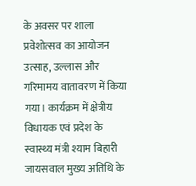के अवसर पर शाला प्रवेशोत्सव का आयोजन उत्साह, उल्लास और गरिमामय वातावरण में किया गया। कार्यक्रम में क्षेत्रीय विधायक एवं प्रदेश के स्वास्थ्य मंत्री श्याम बिहारी जायसवाल मुख्य अतिथि के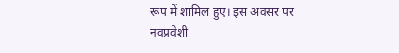रूप में शामिल हुए। इस अवसर पर नवप्रवेशी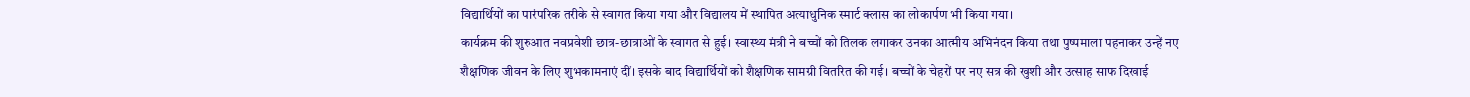विद्यार्थियों का पारंपरिक तरीके से स्वागत किया गया और विद्यालय में स्थापित अत्याधुनिक स्मार्ट क्लास का लोकार्पण भी किया गया।
कार्यक्रम की शुरुआत नवप्रवेशी छात्र-छात्राओं के स्वागत से हुई। स्वास्थ्य मंत्री ने बच्चों को तिलक लगाकर उनका आत्मीय अभिनंदन किया तथा पुष्पमाला पहनाकर उन्हें नए शैक्षणिक जीवन के लिए शुभकामनाएं दीं। इसके बाद विद्यार्थियों को शैक्षणिक सामग्री वितरित की गई। बच्चों के चेहरों पर नए सत्र की खुशी और उत्साह साफ दिखाई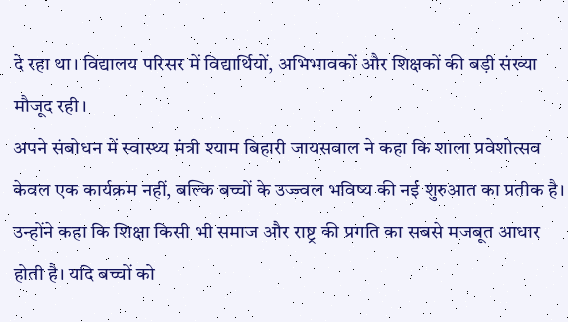दे रहा था। विद्यालय परिसर में विद्यार्थियों, अभिभावकों और शिक्षकों की बड़ी संख्या मौजूद रही।
अपने संबोधन में स्वास्थ्य मंत्री श्याम बिहारी जायसवाल ने कहा कि शाला प्रवेशोत्सव केवल एक कार्यक्रम नहीं, बल्कि बच्चों के उज्ज्वल भविष्य की नई शुरुआत का प्रतीक है। उन्होंने कहा कि शिक्षा किसी भी समाज और राष्ट्र की प्रगति का सबसे मजबूत आधार होती है। यदि बच्चों को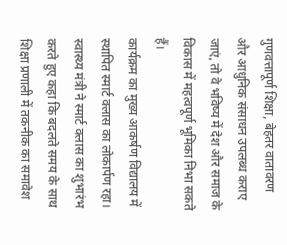गुणवत्तापूर्ण शिक्षा, बेहतर वातावरण और आधुनिक संसाधन उपलब्ध कराए जाएं, तो वे भविष्य में देश और समाज के विकास में महत्वपूर्ण भूमिका निभा सकते हैं।
कार्यक्रम का मुख्य आकर्षण विद्यालय में स्थापित स्मार्ट क्लास का लोकार्पण रहा। स्वास्थ्य मंत्री ने स्मार्ट क्लास का शुभारंभ करते हुए कहा कि बदलते समय के साथ शिक्षा प्रणाली में तकनीक का समावेश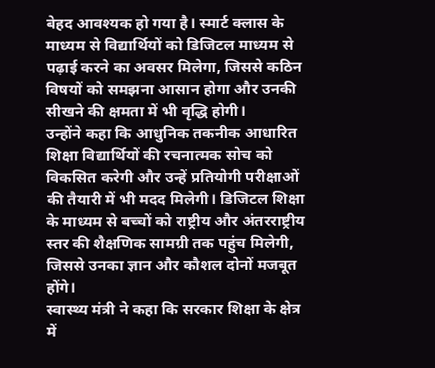बेहद आवश्यक हो गया है। स्मार्ट क्लास के माध्यम से विद्यार्थियों को डिजिटल माध्यम से पढ़ाई करने का अवसर मिलेगा, जिससे कठिन विषयों को समझना आसान होगा और उनकी सीखने की क्षमता में भी वृद्धि होगी।
उन्होंने कहा कि आधुनिक तकनीक आधारित शिक्षा विद्यार्थियों की रचनात्मक सोच को विकसित करेगी और उन्हें प्रतियोगी परीक्षाओं की तैयारी में भी मदद मिलेगी। डिजिटल शिक्षा के माध्यम से बच्चों को राष्ट्रीय और अंतरराष्ट्रीय स्तर की शैक्षणिक सामग्री तक पहुंच मिलेगी, जिससे उनका ज्ञान और कौशल दोनों मजबूत होंगे।
स्वास्थ्य मंत्री ने कहा कि सरकार शिक्षा के क्षेत्र में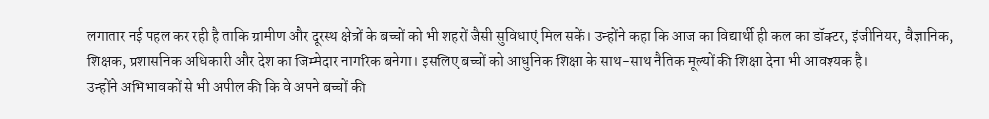लगातार नई पहल कर रही है ताकि ग्रामीण और दूरस्थ क्षेत्रों के बच्चों को भी शहरों जैसी सुविधाएं मिल सकें। उन्होंने कहा कि आज का विद्यार्थी ही कल का डॉक्टर, इंजीनियर, वैज्ञानिक, शिक्षक, प्रशासनिक अधिकारी और देश का जिम्मेदार नागरिक बनेगा। इसलिए बच्चों को आधुनिक शिक्षा के साथ-साथ नैतिक मूल्यों की शिक्षा देना भी आवश्यक है।
उन्होंने अभिभावकों से भी अपील की कि वे अपने बच्चों की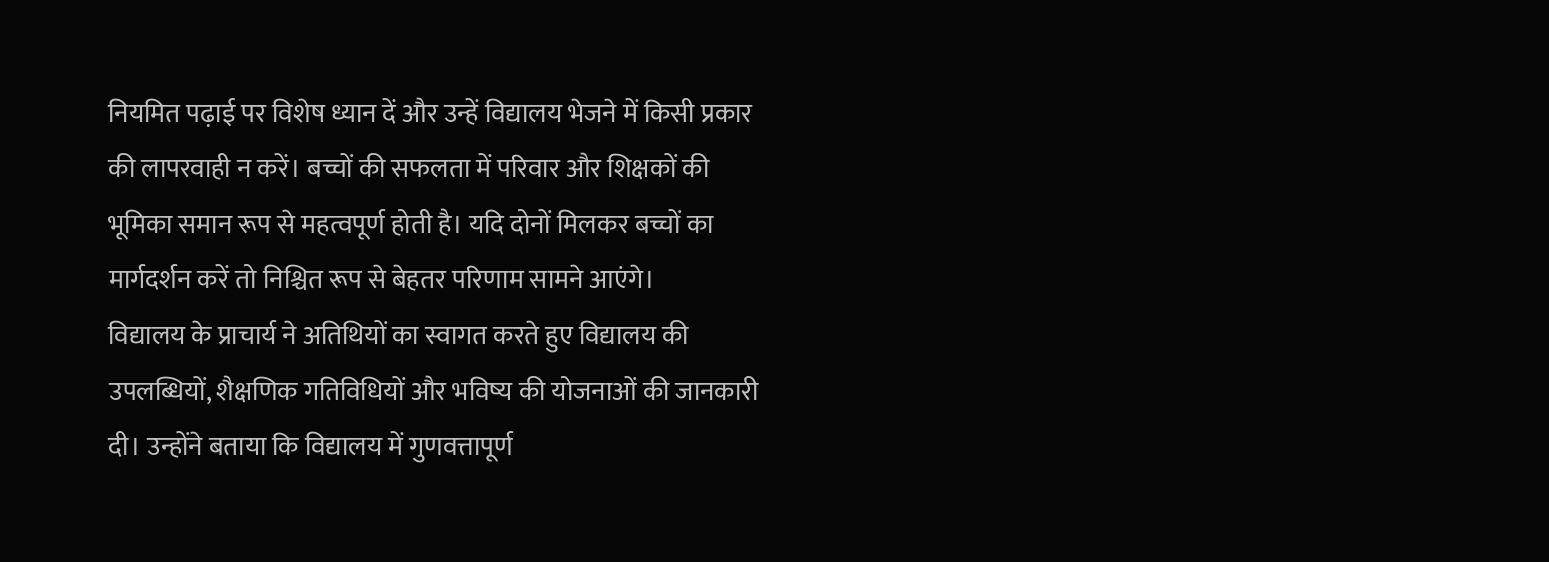नियमित पढ़ाई पर विशेष ध्यान दें और उन्हें विद्यालय भेजने में किसी प्रकार की लापरवाही न करें। बच्चों की सफलता में परिवार और शिक्षकों की भूमिका समान रूप से महत्वपूर्ण होती है। यदि दोनों मिलकर बच्चों का मार्गदर्शन करें तो निश्चित रूप से बेहतर परिणाम सामने आएंगे।
विद्यालय के प्राचार्य ने अतिथियों का स्वागत करते हुए विद्यालय की उपलब्धियों, शैक्षणिक गतिविधियों और भविष्य की योजनाओं की जानकारी दी। उन्होंने बताया कि विद्यालय में गुणवत्तापूर्ण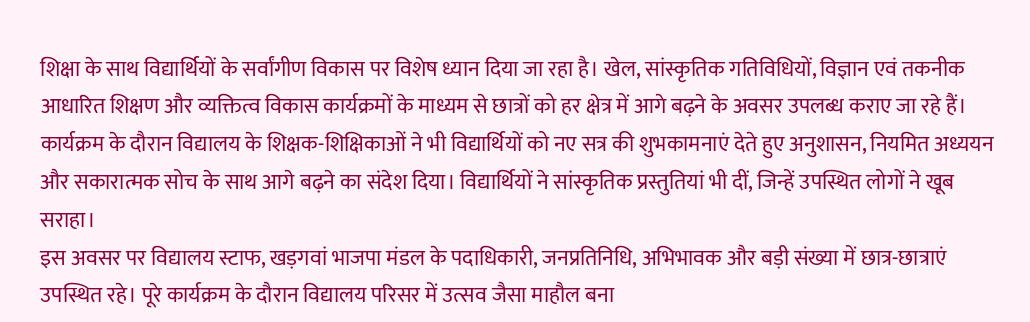शिक्षा के साथ विद्यार्थियों के सर्वांगीण विकास पर विशेष ध्यान दिया जा रहा है। खेल, सांस्कृतिक गतिविधियों, विज्ञान एवं तकनीक आधारित शिक्षण और व्यक्तित्व विकास कार्यक्रमों के माध्यम से छात्रों को हर क्षेत्र में आगे बढ़ने के अवसर उपलब्ध कराए जा रहे हैं।
कार्यक्रम के दौरान विद्यालय के शिक्षक-शिक्षिकाओं ने भी विद्यार्थियों को नए सत्र की शुभकामनाएं देते हुए अनुशासन, नियमित अध्ययन और सकारात्मक सोच के साथ आगे बढ़ने का संदेश दिया। विद्यार्थियों ने सांस्कृतिक प्रस्तुतियां भी दीं, जिन्हें उपस्थित लोगों ने खूब सराहा।
इस अवसर पर विद्यालय स्टाफ, खड़गवां भाजपा मंडल के पदाधिकारी, जनप्रतिनिधि, अभिभावक और बड़ी संख्या में छात्र-छात्राएं उपस्थित रहे। पूरे कार्यक्रम के दौरान विद्यालय परिसर में उत्सव जैसा माहौल बना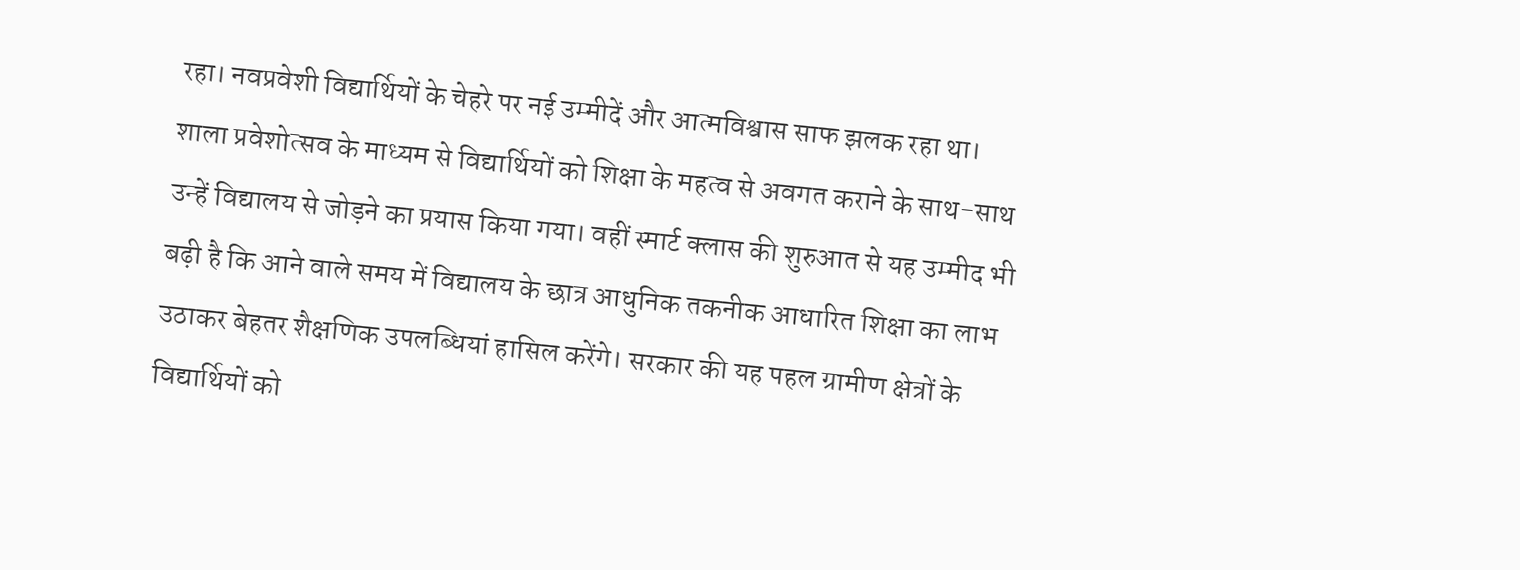रहा। नवप्रवेशी विद्यार्थियों के चेहरे पर नई उम्मीदें और आत्मविश्वास साफ झलक रहा था।
शाला प्रवेशोत्सव के माध्यम से विद्यार्थियों को शिक्षा के महत्व से अवगत कराने के साथ-साथ उन्हें विद्यालय से जोड़ने का प्रयास किया गया। वहीं स्मार्ट क्लास की शुरुआत से यह उम्मीद भी बढ़ी है कि आने वाले समय में विद्यालय के छात्र आधुनिक तकनीक आधारित शिक्षा का लाभ उठाकर बेहतर शैक्षणिक उपलब्धियां हासिल करेंगे। सरकार की यह पहल ग्रामीण क्षेत्रों के विद्यार्थियों को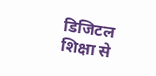डिजिटल शिक्षा से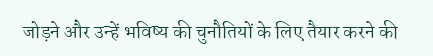जोड़ने और उन्हें भविष्य की चुनौतियों के लिए तैयार करने की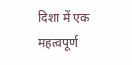दिशा में एक महत्वपूर्ण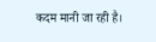कदम मानी जा रही है।